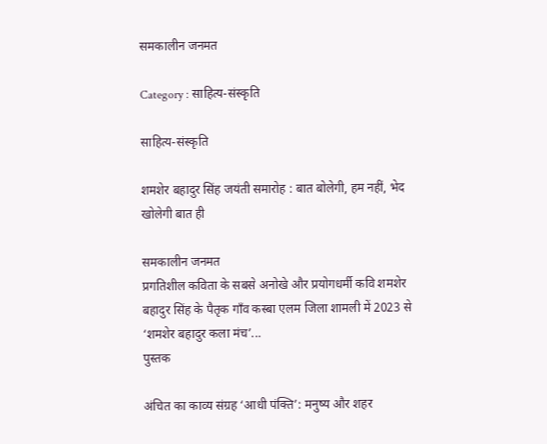समकालीन जनमत

Category : साहित्य-संस्कृति

साहित्य-संस्कृति

शमशेर बहादुर सिंह जयंती समारोह : बात बोलेगी, हम नहीं, भेद खोलेगी बात ही

समकालीन जनमत
प्रगतिशील कविता के सबसे अनोखे और प्रयोगधर्मी कवि शमशेर बहादुर सिंह के पैतृक गाँव कस्बा एलम जिला शामली में 2023 से ‘शमशेर बहादुर कला मंच’...
पुस्तक

अंचित का काव्य संग्रह ‘आधी पंक्ति’: मनुष्य और शहर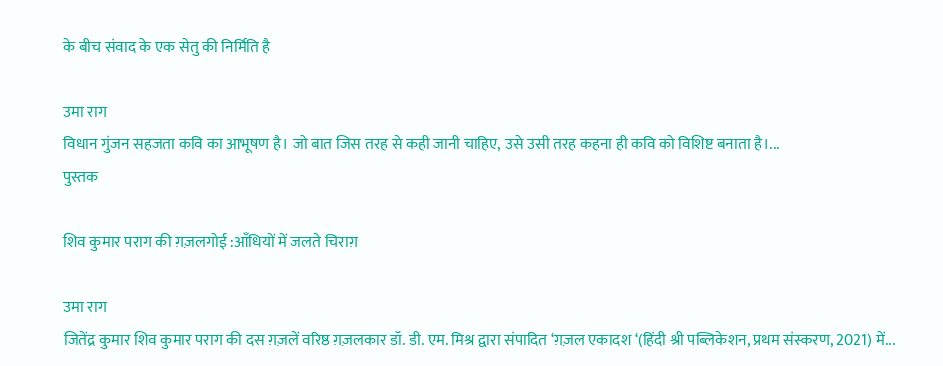के बीच संवाद के एक सेतु की निर्मिति है

उमा राग
विधान गुंजन सहजता कवि का आभूषण है। जो बात जिस तरह से कही जानी चाहिए, उसे उसी तरह कहना ही कवि को विशिष्ट बनाता है।...
पुस्तक

शिव कुमार पराग की ग़ज़लगोई :आँधियों में जलते चिराग़

उमा राग
जितेंद्र कुमार शिव कुमार पराग की दस ग़ज़लें वरिष्ठ ग़ज़लकार डॉ. डी. एम. मिश्र द्वारा संपादित ‘ग़ज़ल एकादश ‘(हिंदी श्री पब्लिकेशन, प्रथम संस्करण, 2021) में...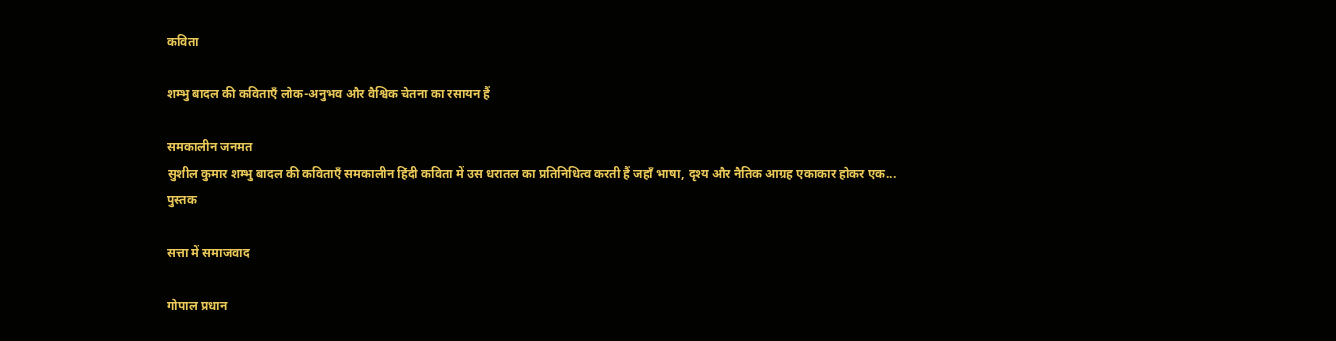कविता

शम्भु बादल की कविताएँ लोक-अनुभव और वैश्विक चेतना का रसायन हैं

समकालीन जनमत
सुशील कुमार शम्भु बादल की कविताएँ समकालीन हिंदी कविता में उस धरातल का प्रतिनिधित्व करती हैं जहाँ भाषा, दृश्य और नैतिक आग्रह एकाकार होकर एक...
पुस्तक

सत्ता में समाजवाद

गोपाल प्रधान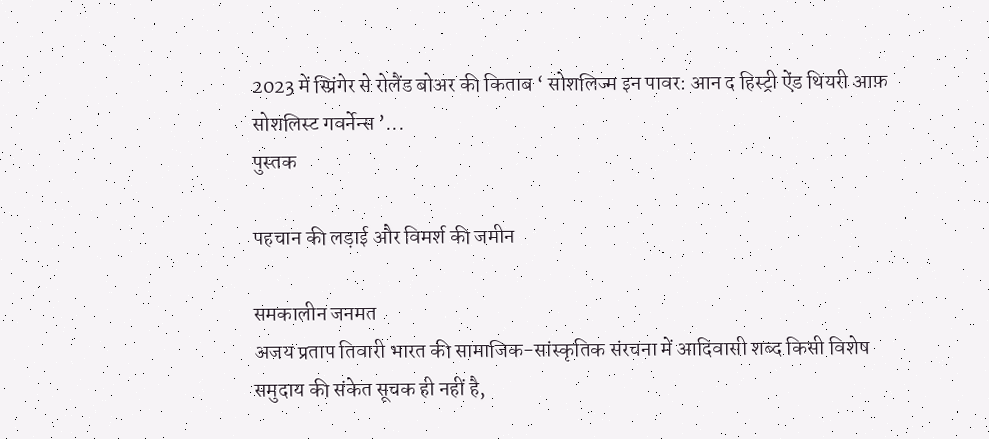2023 में स्प्रिंगेर से रोलैंड बोअर की किताब ‘ सोशलिज्म इन पावर: आन द हिस्ट्री ऐंड थियरी आफ़ सोशलिस्ट गवर्नेन्स ’...
पुस्तक

पहचान की लड़ाई और विमर्श की जमीन

समकालीन जनमत
अजय प्रताप तिवारी भारत की सामाजिक-सांस्कृतिक संरचना में आदिवासी शब्द किसी विशेष समुदाय की संकेत सूचक ही नहीं है,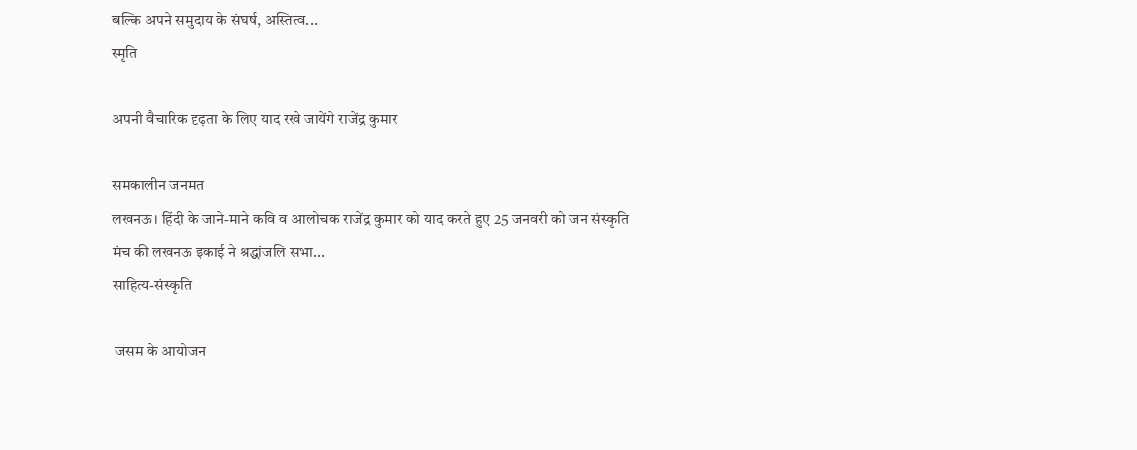बल्कि अपने समुदाय के संघर्ष, अस्तित्व...
स्मृति

अपनी वैचारिक दृढ़ता के लिए याद रखे जायेंगे राजेंद्र कुमार

समकालीन जनमत
लखनऊ। हिंदी के जाने-माने कवि व आलोचक राजेंद्र कुमार को याद करते हुए 25 जनवरी को जन संस्कृति मंच की लखनऊ इकाई ने श्रद्धांजलि सभा...
साहित्य-संस्कृति

 जसम के आयोजन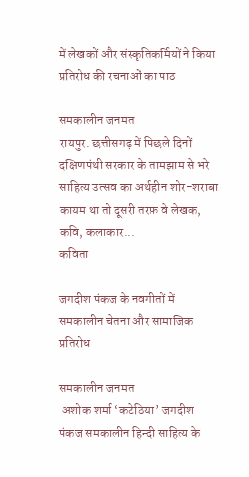में लेखकों और संस्कृतिकर्मियों ने किया प्रतिरोध की रचनाओं का पाठ

समकालीन जनमत
रायपुर. छत्तीसगढ़ में पिछले दिनों दक्षिणपंथी सरकार के तामझाम से भरे साहित्य उत्सव का अर्थहीन शोर-शराबा कायम था तो दूसरी तरफ़ वे लेखक, कवि, कलाकार...
कविता

जगदीश पंकज के नवगीतों में समकालीन चेतना और सामाजिक प्रतिरोध

समकालीन जनमत
 अशोक शर्मा ‘कटेठिया’ जगदीश पंकज समकालीन हिन्दी साहित्य के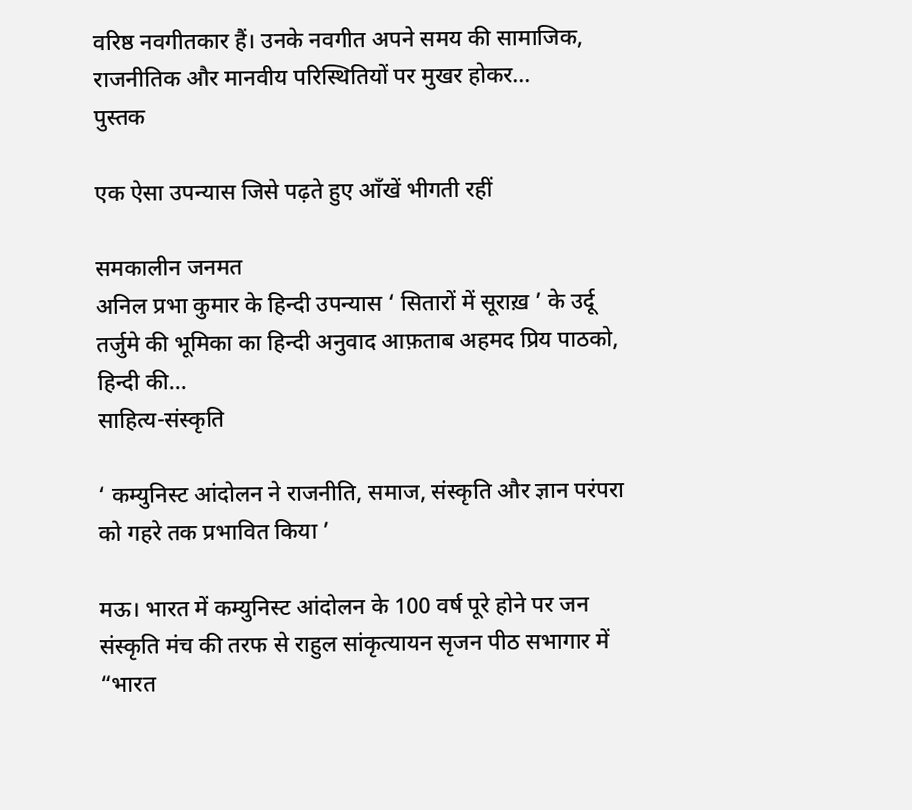वरिष्ठ नवगीतकार हैं। उनके नवगीत अपने समय की सामाजिक, राजनीतिक और मानवीय परिस्थितियों पर मुखर होकर...
पुस्तक

एक ऐसा उपन्यास जिसे पढ़ते हुए आँखें भीगती रहीं

समकालीन जनमत
अनिल प्रभा कुमार के हिन्दी उपन्यास ‘ सितारों में सूराख़ ’ के उर्दू तर्जुमे की भूमिका का हिन्दी अनुवाद आफ़ताब अहमद प्रिय पाठको, हिन्दी की...
साहित्य-संस्कृति

‘ कम्युनिस्ट आंदोलन ने राजनीति, समाज, संस्कृति और ज्ञान परंपरा को गहरे तक प्रभावित किया ’

मऊ। भारत में कम्युनिस्ट आंदोलन के 100 वर्ष पूरे होने पर जन संस्कृति मंच की तरफ से राहुल सांकृत्यायन सृजन पीठ सभागार में “भारत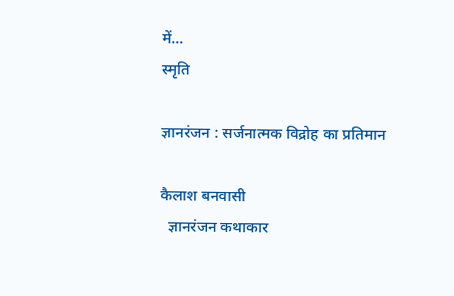में...
स्मृति

ज्ञानरंजन : सर्जनात्मक विद्रोह का प्रतिमान

कैलाश बनवासी
  ज्ञानरंजन कथाकार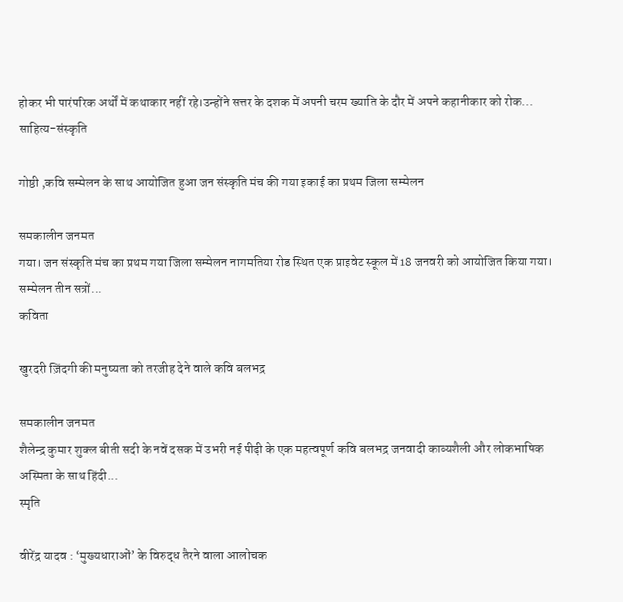होकर भी पारंपरिक अर्थों में कथाकार नहीं रहे।उन्होंने सत्तर के दशक में अपनी चरम ख्याति के दौर में अपने कहानीकार को रोक...
साहित्य-संस्कृति

गोष्ठी ,कवि सम्मेलन के साथ आयोजित हुआ जन संस्कृति मंच की गया इकाई का प्रथम जिला सम्मेलन

समकालीन जनमत
गया। जन संस्कृति मंच का प्रथम गया जिला सम्मेलन नागमतिया रोड स्थित एक प्राइवेट स्कूल में 18 जनवरी को आयोजित किया गया। सम्मेलन तीन सत्रों...
कविता

खुरदरी ज़िंदगी की मनुष्यता को तरजीह देने वाले कवि बलभद्र

समकालीन जनमत
शैलेन्द्र कुमार शुक्ल बीती सदी के नवें दसक में उभरी नई पीढ़ी के एक महत्वपूर्ण कवि बलभद्र जनवादी काव्यशैली और लोकभाषिक अस्मिता के साथ हिंदी...
स्मृति

वीरेंद्र यादव : ‘मुख्यधाराओं’ के विरुद्ध तैरने वाला आलोचक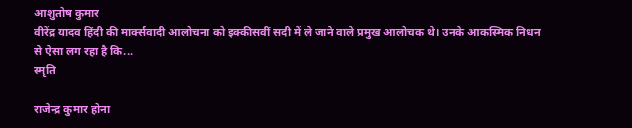आशुतोष कुमार
वीरेंद्र यादव हिंदी की मार्क्सवादी आलोचना को इक्कीसवीं सदी में ले जाने वाले प्रमुख आलोचक थे। उनके आकस्मिक निधन से ऐसा लग रहा है कि...
स्मृति

राजेन्द्र कुमार होना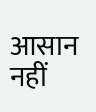आसान नहीं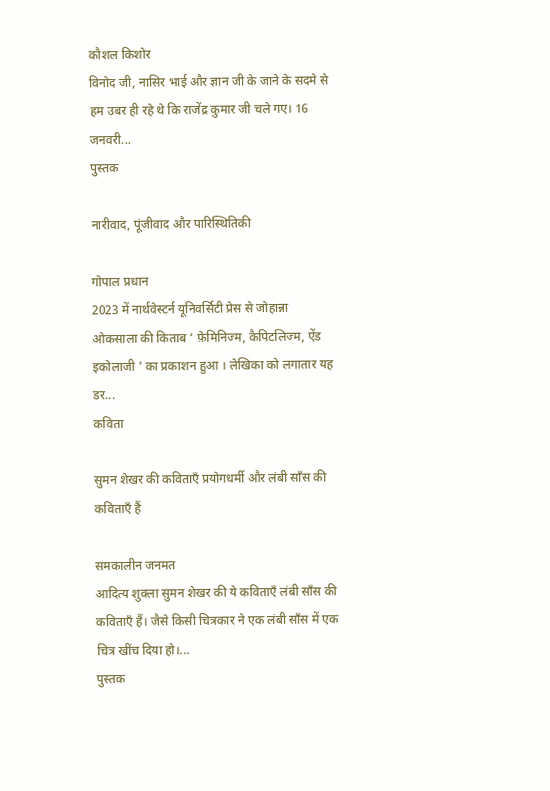कौशल किशोर
विनोद जी, नासिर भाई और ज्ञान जी के जाने के सदमे से हम उबर ही रहे थे कि राजेंद्र कुमार जी चले गए। 16 जनवरी...
पुस्तक

नारीवाद, पूंजीवाद और पारिस्थितिकी

गोपाल प्रधान
2023 में नार्थवेस्टर्न यूनिवर्सिटी प्रेस से जोहान्ना ओकसाला की किताब ‘ फ़ेमिनिज्म, कैपिटलिज्म, ऐंड इकोलाजी ’ का प्रकाशन हुआ । लेखिका को लगातार यह डर...
कविता

सुमन शेखर की कविताएँ प्रयोगधर्मी और लंबी साँस की कविताएँ हैं

समकालीन जनमत
आदित्य शुक्ला सुमन शेखर की ये कविताएँ लंबी साँस की कविताएँ हैं। जैसे किसी चित्रकार ने एक लंबी साँस में एक चित्र खींच दिया हो।...
पुस्तक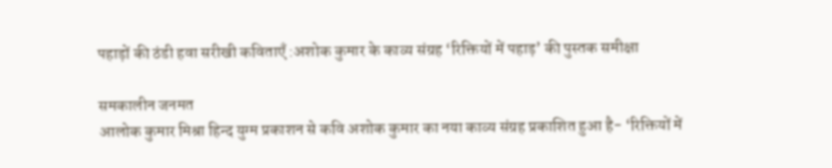पहाड़ों की ठंडी हवा सरीखी कविताएँ :अशोक कुमार के काव्य संग्रह ‘रिक्तियों में पहाड़’ की पुस्तक समीक्षा

समकालीन जनमत
आलोक कुमार मिश्रा हिन्द युग्म प्रकाशन से कवि अशोक कुमार का नया काव्य संग्रह प्रकाशित हुआ है- ‘रिक्तियों में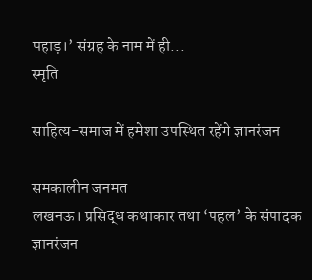पहाड़।’ संग्रह के नाम में ही...
स्मृति

साहित्य-समाज में हमेशा उपस्थित रहेंगे ज्ञानरंजन

समकालीन जनमत
लखनऊ। प्रसिद्ध कथाकार तथा ‘पहल’ के संपादक ज्ञानरंजन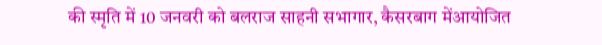की स्मृति में 10 जनवरी को बलराज साहनी सभागार, कैसरबाग मेंआयोजित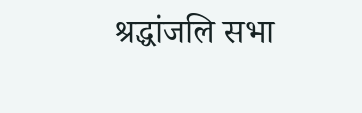श्रद्धांजलि सभा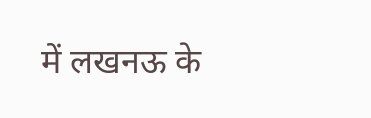में लखनऊ के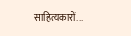साहित्यकारों...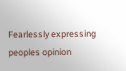Fearlessly expressing peoples opinion